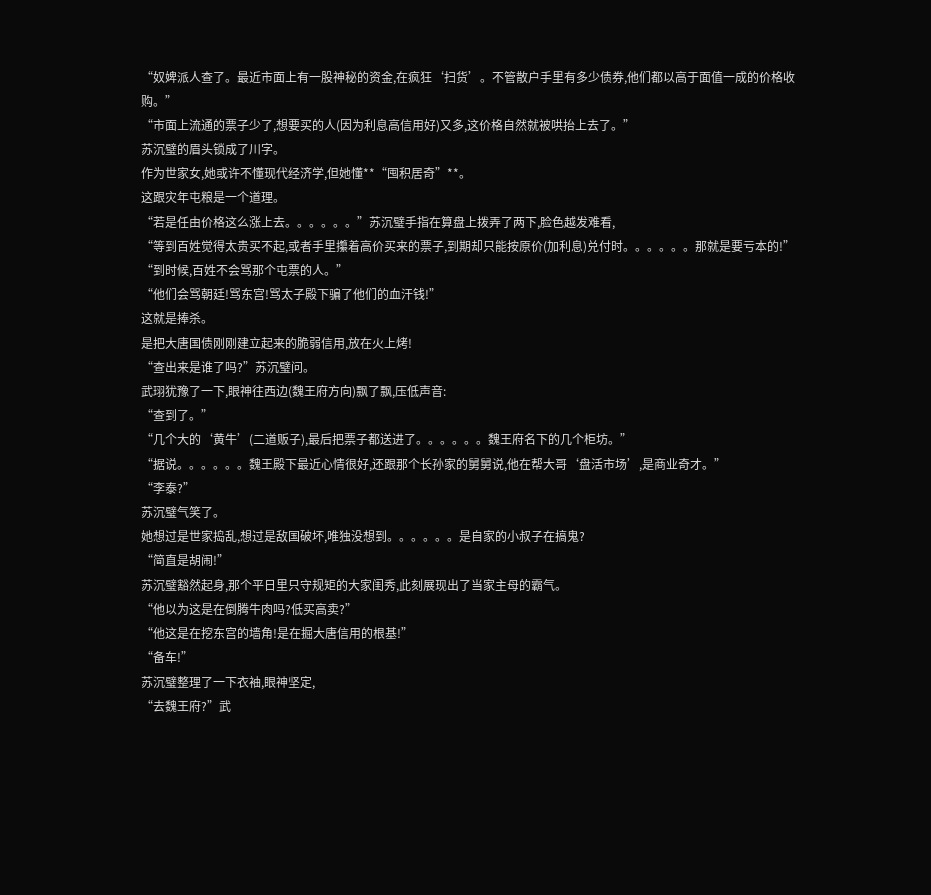“奴婢派人查了。最近市面上有一股神秘的资金,在疯狂‘扫货’。不管散户手里有多少债券,他们都以高于面值一成的价格收购。”
“市面上流通的票子少了,想要买的人(因为利息高信用好)又多,这价格自然就被哄抬上去了。”
苏沉璧的眉头锁成了川字。
作为世家女,她或许不懂现代经济学,但她懂**“囤积居奇”**。
这跟灾年屯粮是一个道理。
“若是任由价格这么涨上去。。。。。。”苏沉璧手指在算盘上拨弄了两下,脸色越发难看,
“等到百姓觉得太贵买不起,或者手里攥着高价买来的票子,到期却只能按原价(加利息)兑付时。。。。。。那就是要亏本的!”
“到时候,百姓不会骂那个屯票的人。”
“他们会骂朝廷!骂东宫!骂太子殿下骗了他们的血汗钱!”
这就是捧杀。
是把大唐国债刚刚建立起来的脆弱信用,放在火上烤!
“查出来是谁了吗?”苏沉璧问。
武珝犹豫了一下,眼神往西边(魏王府方向)飘了飘,压低声音:
“查到了。”
“几个大的‘黄牛’(二道贩子),最后把票子都送进了。。。。。。魏王府名下的几个柜坊。”
“据说。。。。。。魏王殿下最近心情很好,还跟那个长孙家的舅舅说,他在帮大哥‘盘活市场’,是商业奇才。”
“李泰?”
苏沉璧气笑了。
她想过是世家捣乱,想过是敌国破坏,唯独没想到。。。。。。是自家的小叔子在搞鬼?
“简直是胡闹!”
苏沉璧豁然起身,那个平日里只守规矩的大家闺秀,此刻展现出了当家主母的霸气。
“他以为这是在倒腾牛肉吗?低买高卖?”
“他这是在挖东宫的墙角!是在掘大唐信用的根基!”
“备车!”
苏沉璧整理了一下衣袖,眼神坚定,
“去魏王府?”武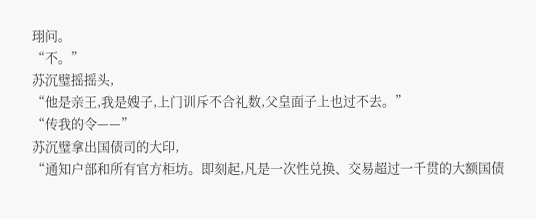珝问。
“不。”
苏沉璧摇摇头,
“他是亲王,我是嫂子,上门训斥不合礼数,父皇面子上也过不去。”
“传我的令——”
苏沉璧拿出国债司的大印,
“通知户部和所有官方柜坊。即刻起,凡是一次性兑换、交易超过一千贯的大额国债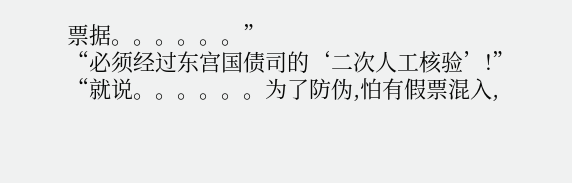票据。。。。。。”
“必须经过东宫国债司的‘二次人工核验’!”
“就说。。。。。。为了防伪,怕有假票混入,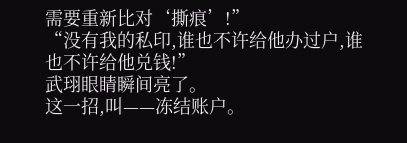需要重新比对‘撕痕’!”
“没有我的私印,谁也不许给他办过户,谁也不许给他兑钱!”
武珝眼睛瞬间亮了。
这一招,叫——冻结账户。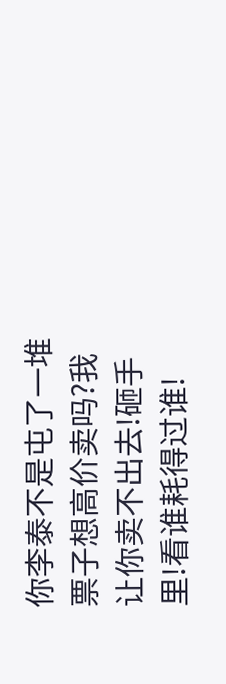你李泰不是屯了一堆票子想高价卖吗?我让你卖不出去!砸手里!看谁耗得过谁!